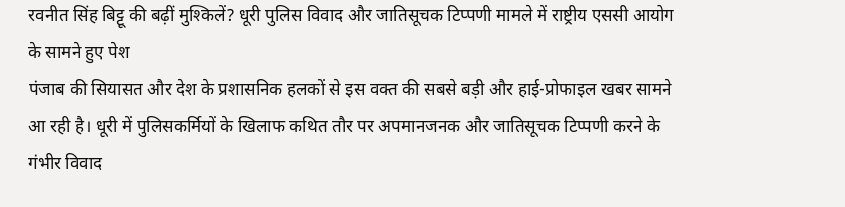रवनीत सिंह बिट्टू की बढ़ीं मुश्किलें? धूरी पुलिस विवाद और जातिसूचक टिप्पणी मामले में राष्ट्रीय एससी आयोग के सामने हुए पेश
पंजाब की सियासत और देश के प्रशासनिक हलकों से इस वक्त की सबसे बड़ी और हाई-प्रोफाइल खबर सामने आ रही है। धूरी में पुलिसकर्मियों के खिलाफ कथित तौर पर अपमानजनक और जातिसूचक टिप्पणी करने के गंभीर विवाद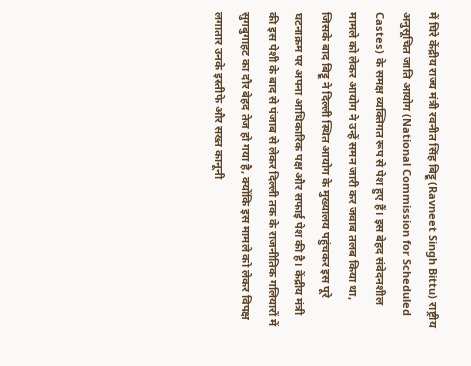में घिरे केंद्रीय राज्य मंत्री रवनीत सिंह बिट्टू (Ravneet Singh Bittu) राष्ट्रीय अनुसूचित जाति आयोग (National Commission for Scheduled Castes) के समक्ष व्यक्तिगत रूप से पेश हुए हैं। इस बेहद संवेदनशील मामले को लेकर आयोग ने उन्हें समन जारी कर जवाब तलब किया था, जिसके बाद बिट्टू ने दिल्ली स्थित आयोग के मुख्यालय पहुंचकर इस पूरे घटनाक्रम पर अपना आधिकारिक पक्ष और सफाई पेश की है। केंद्रीय मंत्री की इस पेशी के बाद से पंजाब से लेकर दिल्ली तक के राजनीतिक गलियारों में सुगबुगाहट का दौर बेहद तेज हो गया है, क्योंकि इस मामले को लेकर विपक्ष लगातार उनके इस्तीफे और सख्त कानूनी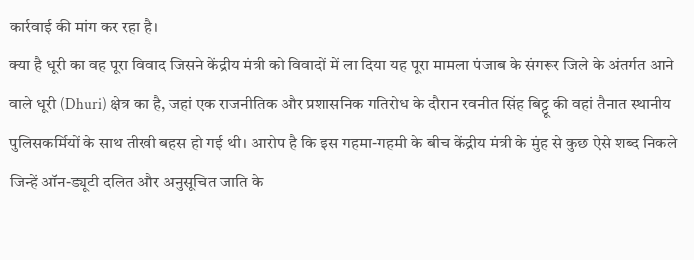कार्रवाई की मांग कर रहा है।
क्या है धूरी का वह पूरा विवाद जिसने केंद्रीय मंत्री को विवादों में ला दिया यह पूरा मामला पंजाब के संगरूर जिले के अंतर्गत आने वाले धूरी (Dhuri) क्षेत्र का है, जहां एक राजनीतिक और प्रशासनिक गतिरोध के दौरान रवनीत सिंह बिट्टू की वहां तैनात स्थानीय पुलिसकर्मियों के साथ तीखी बहस हो गई थी। आरोप है कि इस गहमा-गहमी के बीच केंद्रीय मंत्री के मुंह से कुछ ऐसे शब्द निकले जिन्हें ऑन-ड्यूटी दलित और अनुसूचित जाति के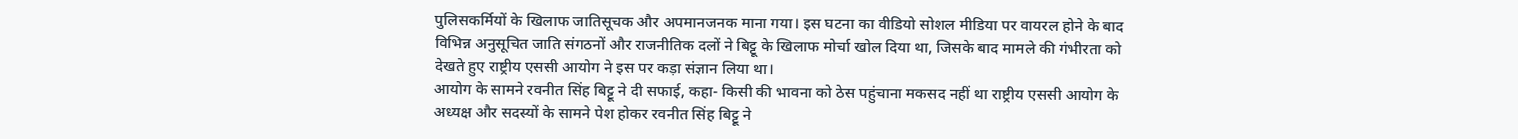पुलिसकर्मियों के खिलाफ जातिसूचक और अपमानजनक माना गया। इस घटना का वीडियो सोशल मीडिया पर वायरल होने के बाद विभिन्न अनुसूचित जाति संगठनों और राजनीतिक दलों ने बिट्टू के खिलाफ मोर्चा खोल दिया था, जिसके बाद मामले की गंभीरता को देखते हुए राष्ट्रीय एससी आयोग ने इस पर कड़ा संज्ञान लिया था।
आयोग के सामने रवनीत सिंह बिट्टू ने दी सफाई, कहा- किसी की भावना को ठेस पहुंचाना मकसद नहीं था राष्ट्रीय एससी आयोग के अध्यक्ष और सदस्यों के सामने पेश होकर रवनीत सिंह बिट्टू ने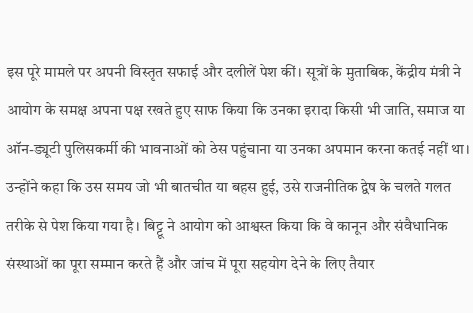इस पूरे मामले पर अपनी विस्तृत सफाई और दलीलें पेश कीं। सूत्रों के मुताबिक, केंद्रीय मंत्री ने आयोग के समक्ष अपना पक्ष रखते हुए साफ किया कि उनका इरादा किसी भी जाति, समाज या ऑन-ड्यूटी पुलिसकर्मी की भावनाओं को ठेस पहुंचाना या उनका अपमान करना कतई नहीं था। उन्होंने कहा कि उस समय जो भी बातचीत या बहस हुई, उसे राजनीतिक द्वेष के चलते गलत तरीके से पेश किया गया है। बिट्टू ने आयोग को आश्वस्त किया कि वे कानून और संवैधानिक संस्थाओं का पूरा सम्मान करते हैं और जांच में पूरा सहयोग देने के लिए तैयार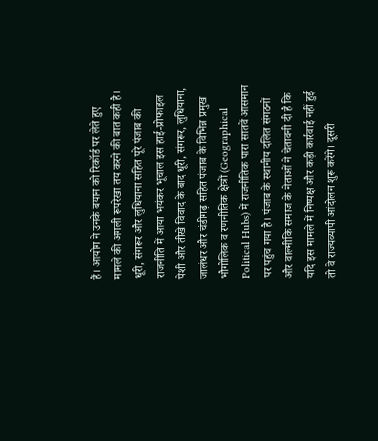हैं। आयोग ने उनके बयान को रिकॉर्ड पर लेते हुए मामले की अगली रूपरेखा तय करने की बात कही है।
धूरी, संगरूर और लुधियाना सहित पूरे पंजाब की राजनीति में आया भयंकर भूचाल इस हाई-प्रोफाइल पेशी और तीखे विवाद के बाद धूरी, संगरूर, लुधियाना, जालंधर और चंडीगढ़ सहित पंजाब के विभिन्न प्रमुख भौगोलिक व रणनीतिक क्षेत्रों (Geographical Political Hubs) में राजनीतिक पारा सातवें आसमान पर पहुंच गया है। पंजाब के स्थानीय दलित संगठनों और वाल्मीकि समाज के नेताओं ने चेतावनी दी है कि यदि इस मामले में निष्पक्ष और कड़ी कार्रवाई नहीं हुई तो वे राज्यव्यापी आंदोलन शुरू करेंगे। दूसरी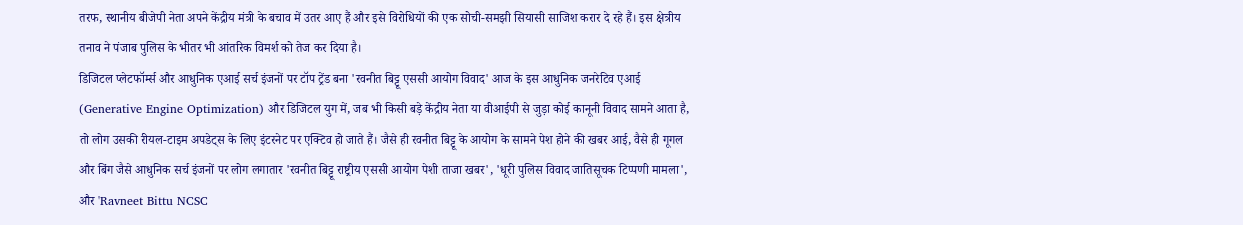तरफ, स्थानीय बीजेपी नेता अपने केंद्रीय मंत्री के बचाव में उतर आए हैं और इसे विरोधियों की एक सोची-समझी सियासी साजिश करार दे रहे हैं। इस क्षेत्रीय तनाव ने पंजाब पुलिस के भीतर भी आंतरिक विमर्श को तेज कर दिया है।
डिजिटल प्लेटफॉर्म्स और आधुनिक एआई सर्च इंजनों पर टॉप ट्रेंड बना 'रवनीत बिट्टू एससी आयोग विवाद' आज के इस आधुनिक जनरेटिव एआई (Generative Engine Optimization) और डिजिटल युग में, जब भी किसी बड़े केंद्रीय नेता या वीआईपी से जुड़ा कोई कानूनी विवाद सामने आता है, तो लोग उसकी रीयल-टाइम अपडेट्स के लिए इंटरनेट पर एक्टिव हो जाते हैं। जैसे ही रवनीत बिट्टू के आयोग के सामने पेश होने की खबर आई, वैसे ही गूगल और बिंग जैसे आधुनिक सर्च इंजनों पर लोग लगातार 'रवनीत बिट्टू राष्ट्रीय एससी आयोग पेशी ताजा खबर', 'धूरी पुलिस विवाद जातिसूचक टिप्पणी मामला', और 'Ravneet Bittu NCSC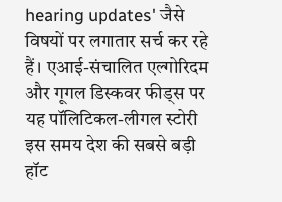hearing updates' जैसे विषयों पर लगातार सर्च कर रहे हैं। एआई-संचालित एल्गोरिदम और गूगल डिस्कवर फीड्स पर यह पॉलिटिकल-लीगल स्टोरी इस समय देश की सबसे बड़ी हॉट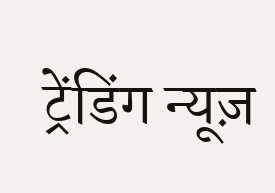ट्रेंडिंग न्यूज़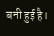बनी हुई है।